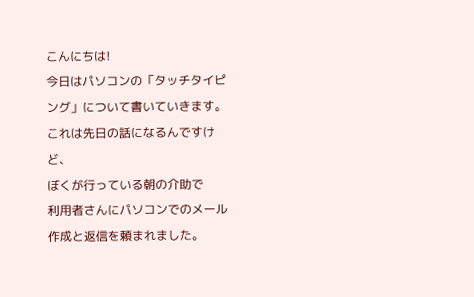こんにちは!
今日はパソコンの「タッチタイピング」について書いていきます。
これは先日の話になるんですけど、
ぼくが行っている朝の介助で
利用者さんにパソコンでのメール作成と返信を頼まれました。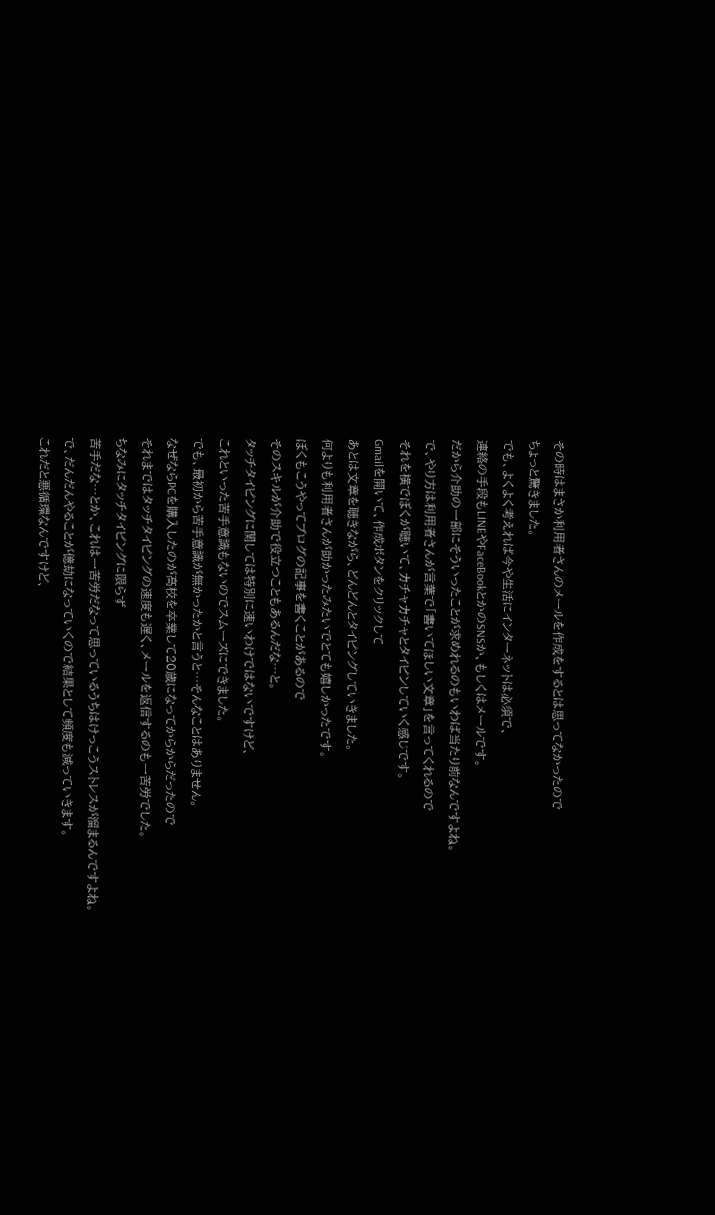その時はまさか利用者さんのメールを作成をするとは思ってなかったので
ちょっと驚きました。
でも、よくよく考えれば今や生活にインターネットは必須で、
連絡の手段もLINEやFaceBookとかのSNSか、もしくはメールです。
だから介助の一部にそういったことが求めれるのもいわば当たり前なんですよね。
で、やり方は利用者さんが言葉で「書いてほしい文章」を言ってくれるので
それを横でぼくが聴いて、カチャカチャとタイピンしていく感じです。
Gmailを開いて、作成ボタンをクリックして
あとは文章を聴きながら、どんどんとタイピングしていきました。
何よりも利用者さんが助かったみたいでとても嬉しかったです。
ぼくもこうやってブログの記事を書くことがあるので
そのスキルが介助で役立つこともあるんだな…と。
タッチタイピングに関しては特別に速いわけではないですけど、
これといった苦手意識もないのでスムーズにできました。
でも、最初から苦手意識が無かったかと言うと…そんなことはありません。
なぜならPCを購入したのが高校を卒業して20歳になってからからだったので
それまではタッチタイピングの速度も遅く、メールを返信するのも一苦労でした。
ちなみにタッチタイピングに限らず
苦手だな…とか、これは一苦労だなって思っているうちはけっこうストレスが溜まるんですよね。
で、だんだんやることが億劫になっていくので結果として頻度も減っていきます。
これだと悪循環なんですけど、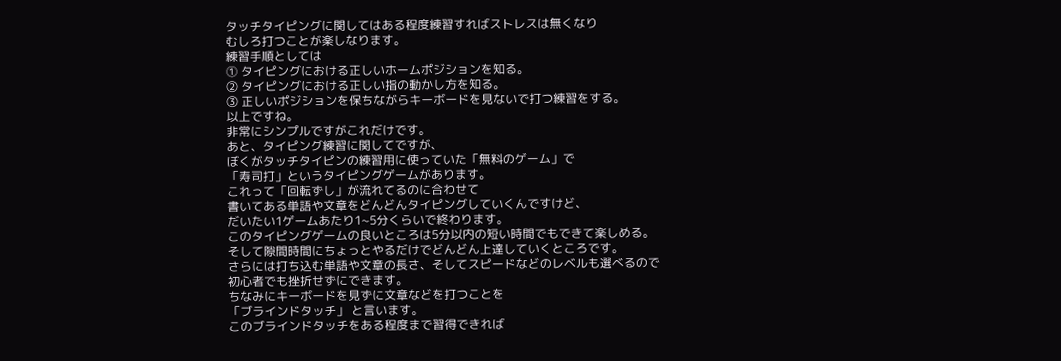タッチタイピングに関してはある程度練習すればストレスは無くなり
むしろ打つことが楽しなります。
練習手順としては
⓵ タイピングにおける正しいホームポジションを知る。
② タイピングにおける正しい指の動かし方を知る。
③ 正しいポジションを保ちながらキーボードを見ないで打つ練習をする。
以上ですね。
非常にシンプルですがこれだけです。
あと、タイピング練習に関してですが、
ぼくがタッチタイピンの練習用に使っていた「無料のゲーム」で
「寿司打」というタイピングゲームがあります。
これって「回転ずし」が流れてるのに合わせて
書いてある単語や文章をどんどんタイピングしていくんですけど、
だいたい1ゲームあたり1~5分くらいで終わります。
このタイピングゲームの良いところは5分以内の短い時間でもできて楽しめる。
そして隙間時間にちょっとやるだけでどんどん上達していくところです。
さらには打ち込む単語や文章の長さ、そしてスピードなどのレベルも選べるので
初心者でも挫折せずにできます。
ちなみにキーボードを見ずに文章などを打つことを
「ブラインドタッチ」 と言います。
このブラインドタッチをある程度まで習得できれば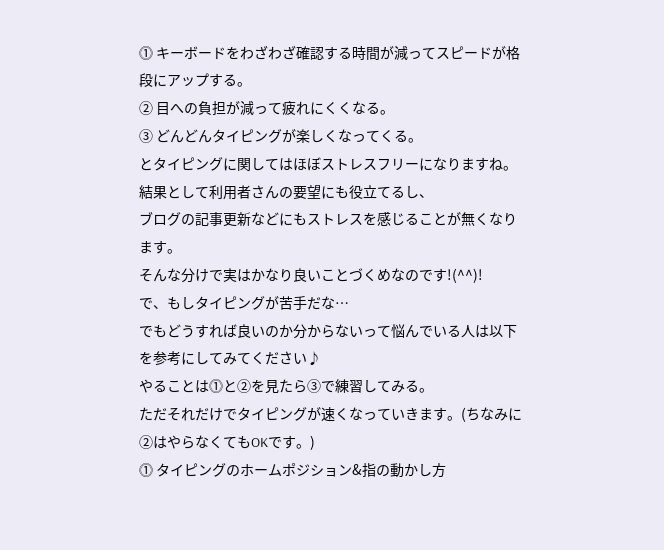⓵ キーボードをわざわざ確認する時間が減ってスピードが格段にアップする。
② 目への負担が減って疲れにくくなる。
③ どんどんタイピングが楽しくなってくる。
とタイピングに関してはほぼストレスフリーになりますね。
結果として利用者さんの要望にも役立てるし、
ブログの記事更新などにもストレスを感じることが無くなります。
そんな分けで実はかなり良いことづくめなのです!(^^)!
で、もしタイピングが苦手だな…
でもどうすれば良いのか分からないって悩んでいる人は以下を参考にしてみてください♪
やることは⓵と②を見たら③で練習してみる。
ただそれだけでタイピングが速くなっていきます。(ちなみに②はやらなくてもOKです。)
⓵ タイピングのホームポジション&指の動かし方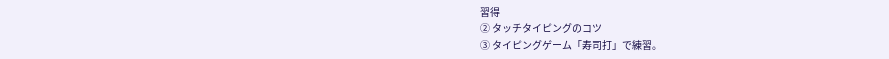習得
② タッチタイピングのコツ
③ タイピングゲーム「寿司打」で練習。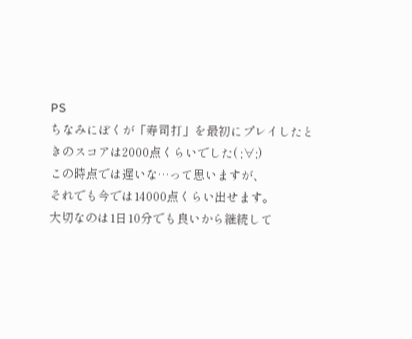PS
ちなみにぼくが「寿司打」を最初にプレイしたときのスコアは2000点くらいでした( ;∀;)
この時点では遅いな…って思いますが、
それでも今では14000点くらい出せます。
大切なのは1日10分でも良いから継続して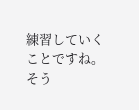練習していくことですね。
そう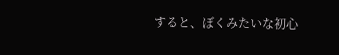すると、ぼくみたいな初心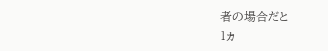者の場合だと
1ヵ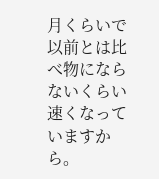月くらいで以前とは比べ物にならないくらい速くなっていますから。